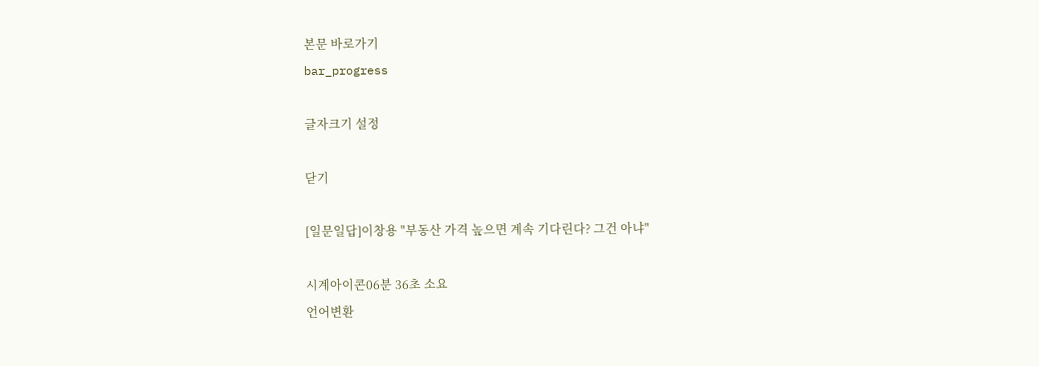본문 바로가기
bar_progress

글자크기 설정

닫기

[일문일답]이창용 "부동산 가격 높으면 계속 기다린다? 그건 아냐"

시계아이콘06분 36초 소요
언어변환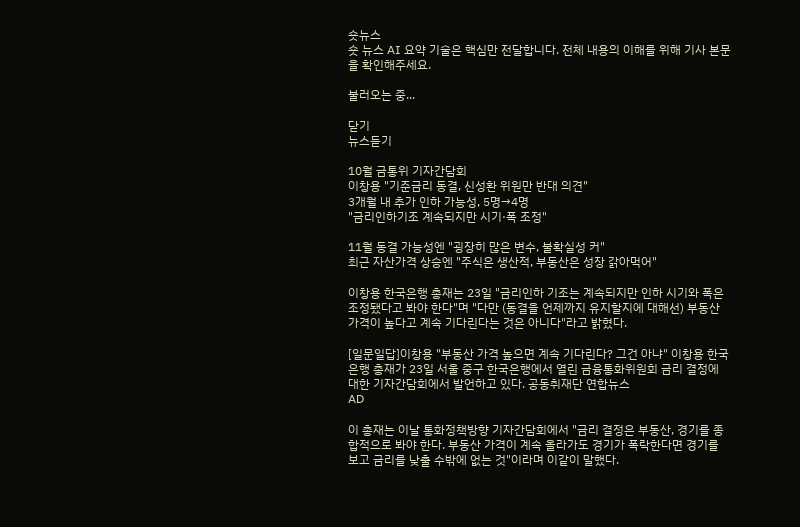숏뉴스
숏 뉴스 AI 요약 기술은 핵심만 전달합니다. 전체 내용의 이해를 위해 기사 본문을 확인해주세요.

불러오는 중...

닫기
뉴스듣기

10월 금통위 기자간담회
이창용 "기준금리 동결, 신성환 위원만 반대 의견"
3개월 내 추가 인하 가능성, 5명→4명
"금리인하기조 계속되지만 시기·폭 조정"

11월 동결 가능성엔 "굉장히 많은 변수, 불확실성 커"
최근 자산가격 상승엔 "주식은 생산적, 부동산은 성장 갉아먹어"

이창용 한국은행 총재는 23일 "금리인하 기조는 계속되지만 인하 시기와 폭은 조정됐다고 봐야 한다"며 "다만 (동결을 언제까지 유지할지에 대해선) 부동산 가격이 높다고 계속 기다린다는 것은 아니다"라고 밝혔다.

[일문일답]이창용 "부동산 가격 높으면 계속 기다린다? 그건 아냐" 이창용 한국은행 총재가 23일 서울 중구 한국은행에서 열린 금융통화위원회 금리 결정에 대한 기자간담회에서 발언하고 있다. 공동취재단 연합뉴스
AD

이 총재는 이날 통화정책방향 기자간담회에서 "금리 결정은 부동산, 경기를 종합적으로 봐야 한다. 부동산 가격이 계속 올라가도 경기가 폭락한다면 경기를 보고 금리를 낮출 수밖에 없는 것"이라며 이같이 말했다.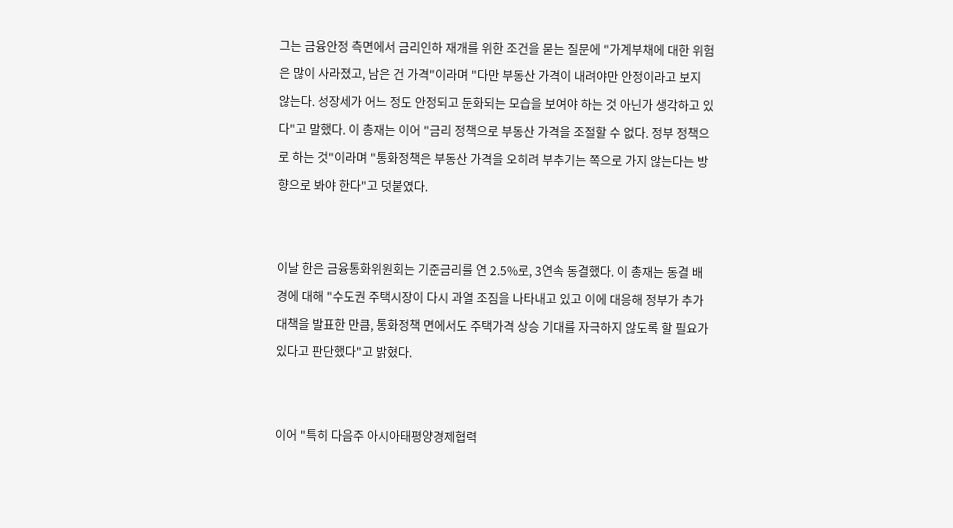그는 금융안정 측면에서 금리인하 재개를 위한 조건을 묻는 질문에 "가계부채에 대한 위험은 많이 사라졌고, 남은 건 가격"이라며 "다만 부동산 가격이 내려야만 안정이라고 보지 않는다. 성장세가 어느 정도 안정되고 둔화되는 모습을 보여야 하는 것 아닌가 생각하고 있다"고 말했다. 이 총재는 이어 "금리 정책으로 부동산 가격을 조절할 수 없다. 정부 정책으로 하는 것"이라며 "통화정책은 부동산 가격을 오히려 부추기는 쪽으로 가지 않는다는 방향으로 봐야 한다"고 덧붙였다.


이날 한은 금융통화위원회는 기준금리를 연 2.5%로, 3연속 동결했다. 이 총재는 동결 배경에 대해 "수도권 주택시장이 다시 과열 조짐을 나타내고 있고 이에 대응해 정부가 추가 대책을 발표한 만큼, 통화정책 면에서도 주택가격 상승 기대를 자극하지 않도록 할 필요가 있다고 판단했다"고 밝혔다.


이어 "특히 다음주 아시아태평양경제협력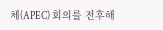체(APEC) 회의를 전후해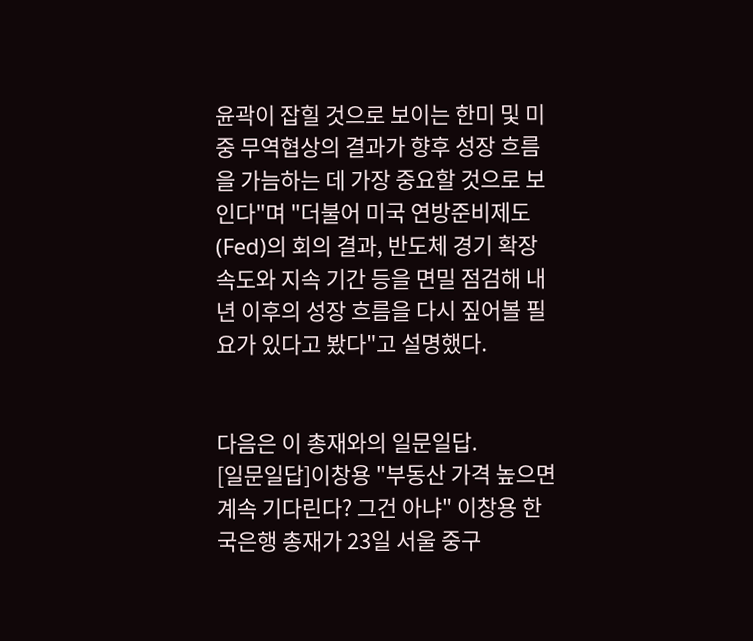윤곽이 잡힐 것으로 보이는 한미 및 미중 무역협상의 결과가 향후 성장 흐름을 가늠하는 데 가장 중요할 것으로 보인다"며 "더불어 미국 연방준비제도(Fed)의 회의 결과, 반도체 경기 확장 속도와 지속 기간 등을 면밀 점검해 내년 이후의 성장 흐름을 다시 짚어볼 필요가 있다고 봤다"고 설명했다.


다음은 이 총재와의 일문일답.
[일문일답]이창용 "부동산 가격 높으면 계속 기다린다? 그건 아냐" 이창용 한국은행 총재가 23일 서울 중구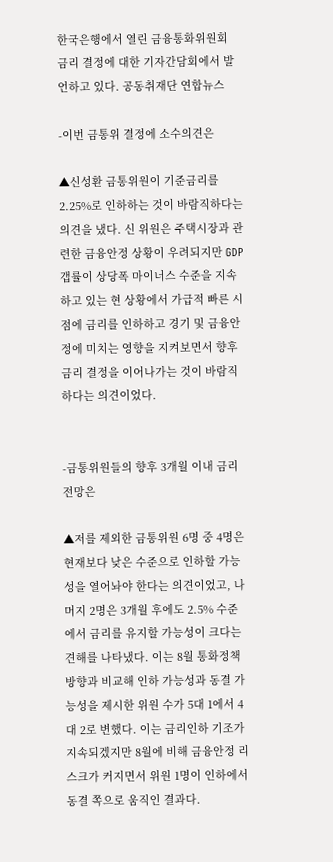한국은행에서 열린 금융통화위원회 금리 결정에 대한 기자간담회에서 발언하고 있다. 공동취재단 연합뉴스

-이번 금통위 결정에 소수의견은

▲신성환 금통위원이 기준금리를 2.25%로 인하하는 것이 바람직하다는 의견을 냈다. 신 위원은 주택시장과 관련한 금융안정 상황이 우려되지만 GDP 갭률이 상당폭 마이너스 수준을 지속하고 있는 현 상황에서 가급적 빠른 시점에 금리를 인하하고 경기 및 금융안정에 미치는 영향을 지켜보면서 향후 금리 결정을 이어나가는 것이 바람직하다는 의견이었다.


-금통위원들의 향후 3개월 이내 금리 전망은

▲저를 제외한 금통위원 6명 중 4명은 현재보다 낮은 수준으로 인하할 가능성을 열어놔야 한다는 의견이었고, 나머지 2명은 3개월 후에도 2.5% 수준에서 금리를 유지할 가능성이 크다는 견해를 나타냈다. 이는 8월 통화정책방향과 비교해 인하 가능성과 동결 가능성을 제시한 위원 수가 5대 1에서 4대 2로 변했다. 이는 금리인하 기조가 지속되겠지만 8월에 비해 금융안정 리스크가 커지면서 위원 1명이 인하에서 동결 쪽으로 움직인 결과다.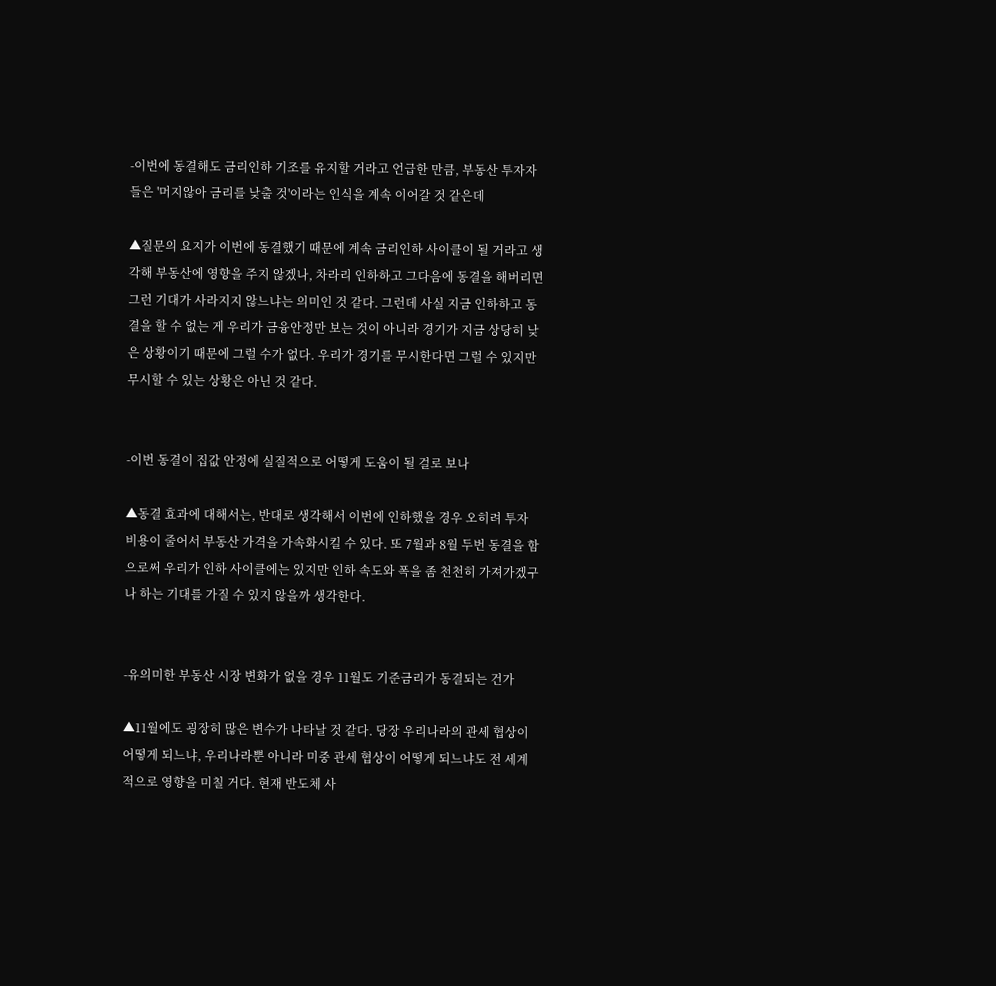-이번에 동결해도 금리인하 기조를 유지할 거라고 언급한 만큼, 부동산 투자자들은 '머지않아 금리를 낮출 것'이라는 인식을 계속 이어갈 것 같은데

▲질문의 요지가 이번에 동결했기 때문에 계속 금리인하 사이클이 될 거라고 생각해 부동산에 영향을 주지 않겠나, 차라리 인하하고 그다음에 동결을 해버리면 그런 기대가 사라지지 않느냐는 의미인 것 같다. 그런데 사실 지금 인하하고 동결을 할 수 없는 게 우리가 금융안정만 보는 것이 아니라 경기가 지금 상당히 낮은 상황이기 때문에 그럴 수가 없다. 우리가 경기를 무시한다면 그럴 수 있지만 무시할 수 있는 상황은 아닌 것 같다.


-이번 동결이 집값 안정에 실질적으로 어떻게 도움이 될 걸로 보나

▲동결 효과에 대해서는, 반대로 생각해서 이번에 인하했을 경우 오히려 투자 비용이 줄어서 부동산 가격을 가속화시킬 수 있다. 또 7월과 8월 두번 동결을 함으로써 우리가 인하 사이클에는 있지만 인하 속도와 폭을 좀 천천히 가져가겠구나 하는 기대를 가질 수 있지 않을까 생각한다.


-유의미한 부동산 시장 변화가 없을 경우 11월도 기준금리가 동결되는 건가

▲11월에도 굉장히 많은 변수가 나타날 것 같다. 당장 우리나라의 관세 협상이 어떻게 되느냐, 우리나라뿐 아니라 미중 관세 협상이 어떻게 되느냐도 전 세계적으로 영향을 미칠 거다. 현재 반도체 사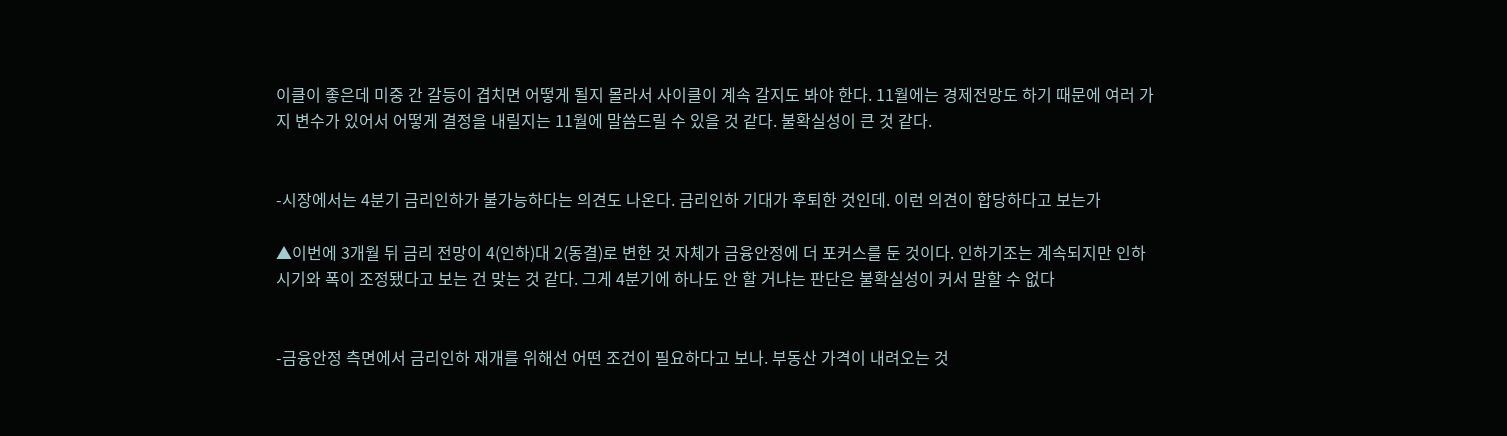이클이 좋은데 미중 간 갈등이 겹치면 어떻게 될지 몰라서 사이클이 계속 갈지도 봐야 한다. 11월에는 경제전망도 하기 때문에 여러 가지 변수가 있어서 어떻게 결정을 내릴지는 11월에 말씀드릴 수 있을 것 같다. 불확실성이 큰 것 같다.


-시장에서는 4분기 금리인하가 불가능하다는 의견도 나온다. 금리인하 기대가 후퇴한 것인데. 이런 의견이 합당하다고 보는가

▲이번에 3개월 뒤 금리 전망이 4(인하)대 2(동결)로 변한 것 자체가 금융안정에 더 포커스를 둔 것이다. 인하기조는 계속되지만 인하 시기와 폭이 조정됐다고 보는 건 맞는 것 같다. 그게 4분기에 하나도 안 할 거냐는 판단은 불확실성이 커서 말할 수 없다


-금융안정 측면에서 금리인하 재개를 위해선 어떤 조건이 필요하다고 보나. 부동산 가격이 내려오는 것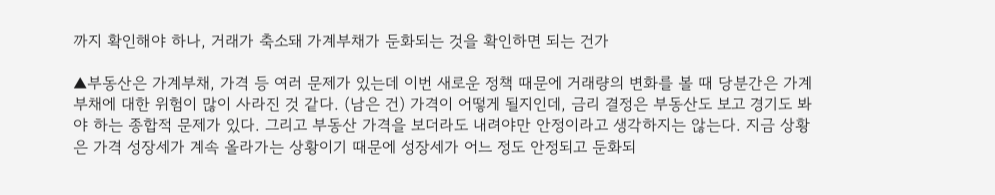까지 확인해야 하나, 거래가 축소돼 가계부채가 둔화되는 것을 확인하면 되는 건가

▲부동산은 가계부채, 가격 등 여러 문제가 있는데 이번 새로운 정책 때문에 거래량의 변화를 볼 때 당분간은 가계부채에 대한 위험이 많이 사라진 것 같다. (남은 건) 가격이 어떻게 될지인데, 금리 결정은 부동산도 보고 경기도 봐야 하는 종합적 문제가 있다. 그리고 부동산 가격을 보더라도 내려야만 안정이라고 생각하지는 않는다. 지금 상황은 가격 성장세가 계속 올라가는 상황이기 때문에 성장세가 어느 정도 안정되고 둔화되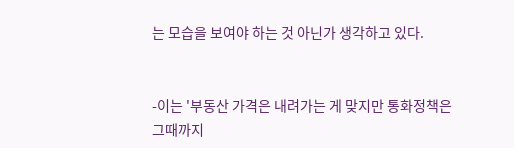는 모습을 보여야 하는 것 아닌가 생각하고 있다.


-이는 '부동산 가격은 내려가는 게 맞지만 통화정책은 그때까지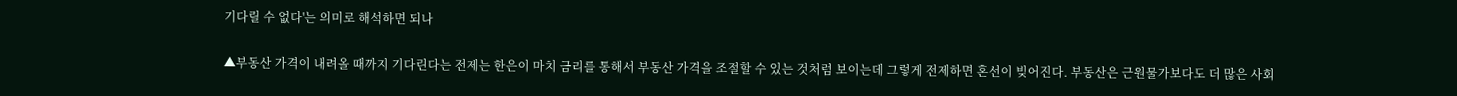기다릴 수 없다'는 의미로 해석하면 되나

▲부동산 가격이 내려올 때까지 기다린다는 전제는 한은이 마치 금리를 통해서 부동산 가격을 조절할 수 있는 것처럼 보이는데 그렇게 전제하면 혼선이 빚어진다. 부동산은 근원물가보다도 더 많은 사회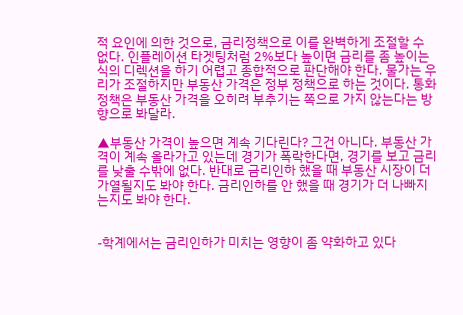적 요인에 의한 것으로, 금리정책으로 이를 완벽하게 조절할 수 없다. 인플레이션 타겟팅처럼 2%보다 높이면 금리를 좀 높이는 식의 디렉션을 하기 어렵고 종합적으로 판단해야 한다. 물가는 우리가 조절하지만 부동산 가격은 정부 정책으로 하는 것이다. 통화정책은 부동산 가격을 오히려 부추기는 쪽으로 가지 않는다는 방향으로 봐달라.

▲부동산 가격이 높으면 계속 기다린다? 그건 아니다. 부동산 가격이 계속 올라가고 있는데 경기가 폭락한다면, 경기를 보고 금리를 낮출 수밖에 없다. 반대로 금리인하 했을 때 부동산 시장이 더 가열될지도 봐야 한다. 금리인하를 안 했을 때 경기가 더 나빠지는지도 봐야 한다.


-학계에서는 금리인하가 미치는 영향이 좀 약화하고 있다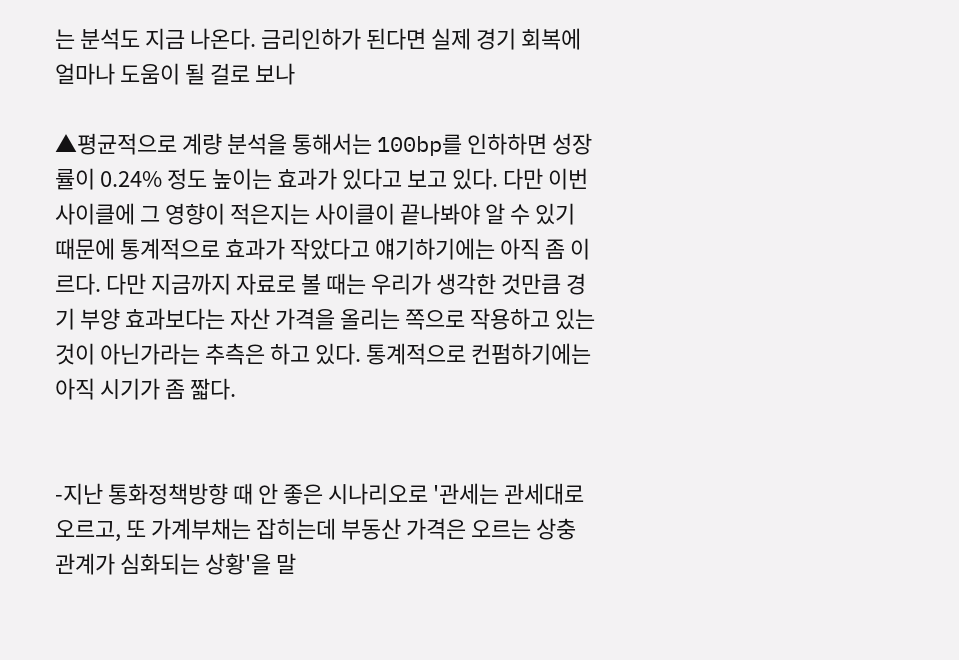는 분석도 지금 나온다. 금리인하가 된다면 실제 경기 회복에 얼마나 도움이 될 걸로 보나

▲평균적으로 계량 분석을 통해서는 100bp를 인하하면 성장률이 0.24% 정도 높이는 효과가 있다고 보고 있다. 다만 이번 사이클에 그 영향이 적은지는 사이클이 끝나봐야 알 수 있기 때문에 통계적으로 효과가 작았다고 얘기하기에는 아직 좀 이르다. 다만 지금까지 자료로 볼 때는 우리가 생각한 것만큼 경기 부양 효과보다는 자산 가격을 올리는 쪽으로 작용하고 있는 것이 아닌가라는 추측은 하고 있다. 통계적으로 컨펌하기에는 아직 시기가 좀 짧다.


-지난 통화정책방향 때 안 좋은 시나리오로 '관세는 관세대로 오르고, 또 가계부채는 잡히는데 부동산 가격은 오르는 상충 관계가 심화되는 상황'을 말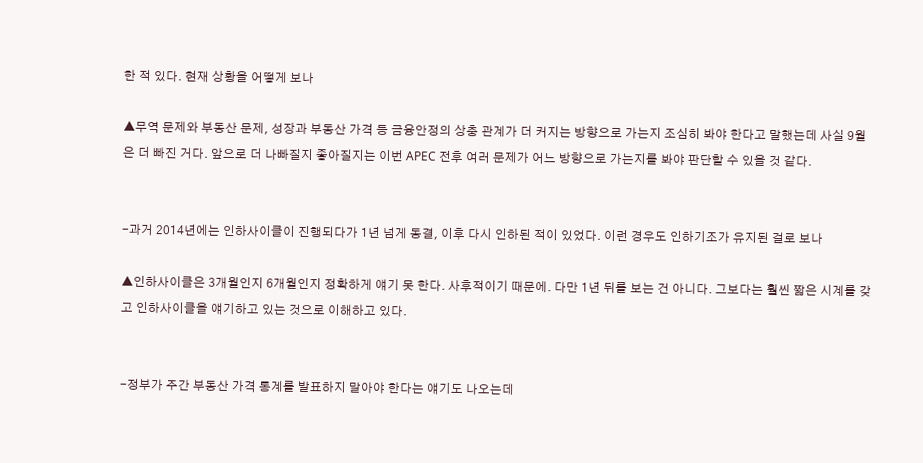한 적 있다. 현재 상황을 어떻게 보나

▲무역 문제와 부동산 문제, 성장과 부동산 가격 등 금융안정의 상충 관계가 더 커지는 방향으로 가는지 조심히 봐야 한다고 말했는데 사실 9월은 더 빠진 거다. 앞으로 더 나빠질지 좋아질지는 이번 APEC 전후 여러 문제가 어느 방향으로 가는지를 봐야 판단할 수 있을 것 같다.


-과거 2014년에는 인하사이클이 진행되다가 1년 넘게 동결, 이후 다시 인하된 적이 있었다. 이런 경우도 인하기조가 유지된 걸로 보나

▲인하사이클은 3개월인지 6개월인지 정확하게 얘기 못 한다. 사후적이기 때문에. 다만 1년 뒤를 보는 건 아니다. 그보다는 훨씬 짧은 시계를 갖고 인하사이클을 얘기하고 있는 것으로 이해하고 있다.


-정부가 주간 부동산 가격 통계를 발표하지 말아야 한다는 얘기도 나오는데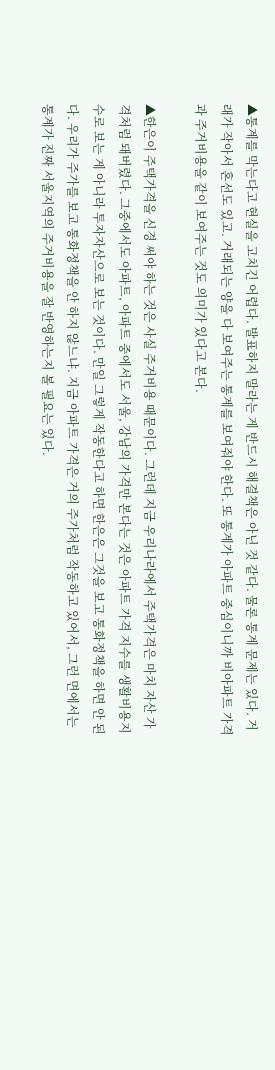▲통계를 막는다고 현실을 고치긴 어렵다. 발표하지 말라는 게 반드시 해결책은 아닌 것 같다. 물론 통계 문제는 있다. 거래가 작아서 혼선도 있고. 거래되는 양을 다 보여주는 통계를 보여줘야 한다. 또 통계가 아파트 중심이니까 비아파트 가격과 주거비용을 같이 보여주는 것도 의미가 있다고 본다.

▲한은이 주택가격을 신경 써야 하는 것은 사실 주거비용 때문이다. 그런데 지금 우리나라에서 주택가격은 마치 자산 가격처럼 돼버렸다. 그중에서도 아파트, 아파트 중에서도 서울, 강남의 가격만 본다는 것은 아파트 가격 지수를 생활비용지수로 보는 게 아니라 투자자산으로 보는 것이다. 만일 그렇게 작동한다고 하면 한은은 그것을 보고 통화정책을 하면 안 된다. 우리가 주가를 보고 통화정책을 안 하지 않느냐. 지금 아파트 가격은 거의 주가처럼 작동하고 있어서, 그런 면에서는 통계가 진짜 서울지역의 주거비용을 잘 반영하는지 볼 필요는 있다.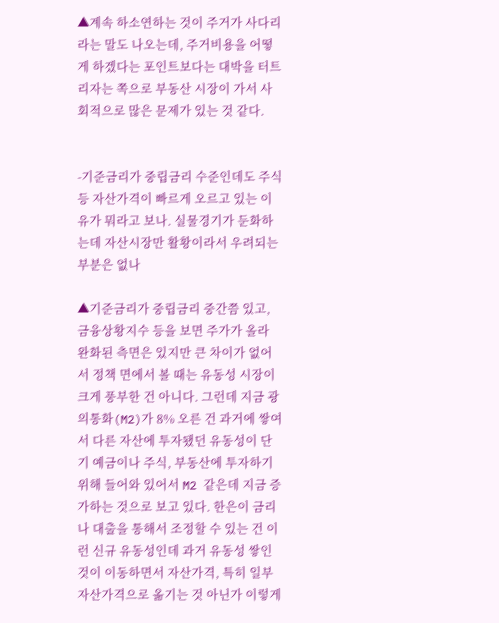▲계속 하소연하는 것이 주거가 사다리라는 말도 나오는데, 주거비용을 어떻게 하겠다는 포인트보다는 대박을 터트리자는 쪽으로 부동산 시장이 가서 사회적으로 많은 문제가 있는 것 같다.


-기준금리가 중립금리 수준인데도 주식 등 자산가격이 빠르게 오르고 있는 이유가 뭐라고 보나. 실물경기가 둔화하는데 자산시장만 활황이라서 우려되는 부분은 없나

▲기준금리가 중립금리 중간쯤 있고, 금융상황지수 등을 보면 주가가 올라 완화된 측면은 있지만 큰 차이가 없어서 정책 면에서 볼 때는 유동성 시장이 크게 풍부한 건 아니다. 그런데 지금 광의통화(M2)가 8% 오른 건 과거에 쌓여서 다른 자산에 투자됐던 유동성이 단기 예금이나 주식, 부동산에 투자하기 위해 들어와 있어서 M2 같은데 지금 증가하는 것으로 보고 있다. 한은이 금리나 대출을 통해서 조정할 수 있는 건 이런 신규 유동성인데 과거 유동성 쌓인 것이 이동하면서 자산가격, 특히 일부 자산가격으로 옮기는 것 아닌가 이렇게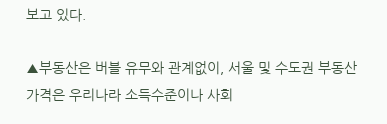보고 있다.

▲부동산은 버블 유무와 관계없이, 서울 및 수도권 부동산 가격은 우리나라 소득수준이나 사회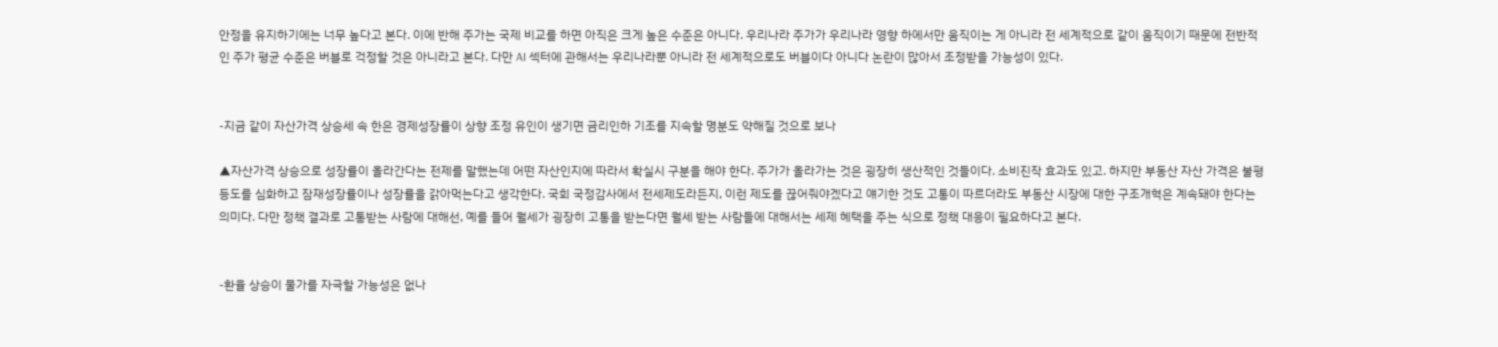안정을 유지하기에는 너무 높다고 본다. 이에 반해 주가는 국제 비교를 하면 아직은 크게 높은 수준은 아니다. 우리나라 주가가 우리나라 영향 하에서만 움직이는 게 아니라 전 세계적으로 같이 움직이기 때문에 전반적인 주가 평균 수준은 버블로 걱정할 것은 아니라고 본다. 다만 AI 섹터에 관해서는 우리나라뿐 아니라 전 세계적으로도 버블이다 아니다 논란이 많아서 조정받을 가능성이 있다.


-지금 같이 자산가격 상승세 속 한은 경제성장률이 상향 조정 유인이 생기면 금리인하 기조를 지속할 명분도 약해질 것으로 보나

▲자산가격 상승으로 성장률이 올라간다는 전제를 말했는데 어떤 자산인지에 따라서 확실시 구분을 해야 한다. 주가가 올라가는 것은 굉장히 생산적인 것들이다. 소비진작 효과도 있고. 하지만 부동산 자산 가격은 불평등도를 심화하고 잠재성장률이나 성장률을 갉아먹는다고 생각한다. 국회 국정감사에서 전세제도라든지, 이런 제도를 끊어줘야겠다고 얘기한 것도 고통이 따르더라도 부동산 시장에 대한 구조개혁은 계속돼야 한다는 의미다. 다만 정책 결과로 고통받는 사람에 대해선, 예를 들어 월세가 굉장히 고통을 받는다면 월세 받는 사람들에 대해서는 세제 혜택을 주는 식으로 정책 대응이 필요하다고 본다.


-환율 상승이 물가를 자극할 가능성은 없나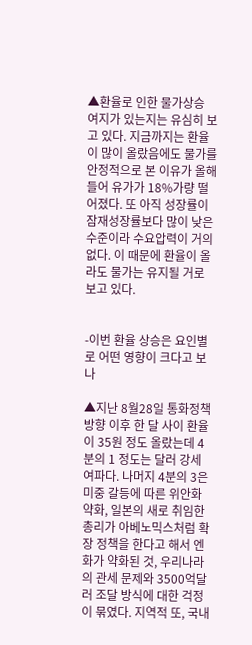▲환율로 인한 물가상승 여지가 있는지는 유심히 보고 있다. 지금까지는 환율이 많이 올랐음에도 물가를 안정적으로 본 이유가 올해 들어 유가가 18%가량 떨어졌다. 또 아직 성장률이 잠재성장률보다 많이 낮은 수준이라 수요압력이 거의 없다. 이 때문에 환율이 올라도 물가는 유지될 거로 보고 있다.


-이번 환율 상승은 요인별로 어떤 영향이 크다고 보나

▲지난 8월28일 통화정책방향 이후 한 달 사이 환율이 35원 정도 올랐는데 4분의 1 정도는 달러 강세 여파다. 나머지 4분의 3은 미중 갈등에 따른 위안화 약화, 일본의 새로 취임한 총리가 아베노믹스처럼 확장 정책을 한다고 해서 엔화가 약화된 것, 우리나라의 관세 문제와 3500억달러 조달 방식에 대한 걱정이 묶였다. 지역적 또, 국내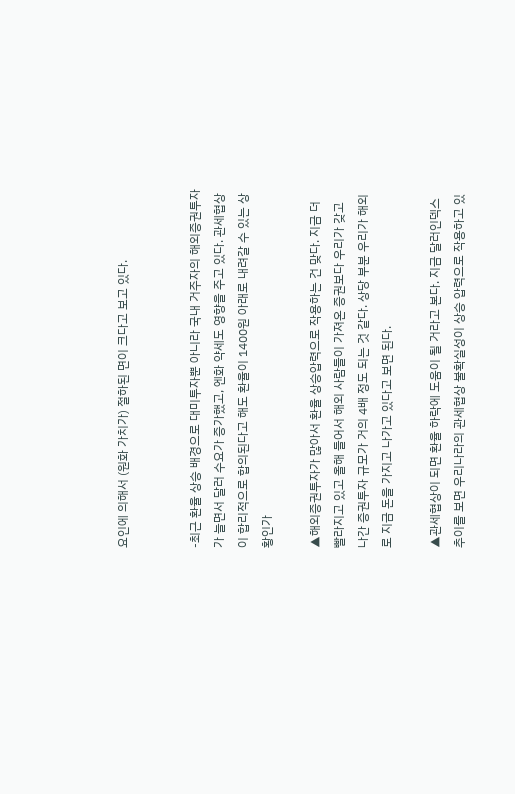요인에 의해서 (원화 가치가) 절하된 면이 크다고 보고 있다.


-최근 환율 상승 배경으로 대미투자뿐 아니라 국내 거주자의 해외증권투자가 늘면서 달러 수요가 증가했고, 엔화 약세도 영향을 주고 있다. 관세협상이 합리적으로 합의된다고 해도 환율이 1400원 아래로 내려갈 수 있는 상황인가

▲해외증권투자가 많아서 환율 상승압력으로 작용하는 건 맞다. 지금 더 빨라지고 있고 올해 들어서 해외 사람들이 가져온 증권보다 우리가 갖고 나간 증권투자 규모가 거의 4배 정도 되는 것 같다. 상당 부분 우리가 해외로 지금 돈을 가지고 나가고 있다고 보면 된다.

▲관세협상이 되면 환율 하락에 도움이 될 거라고 본다. 지금 달러인덱스 추이를 보면 우리나라의 관세협상 불확실성이 상승 압력으로 작용하고 있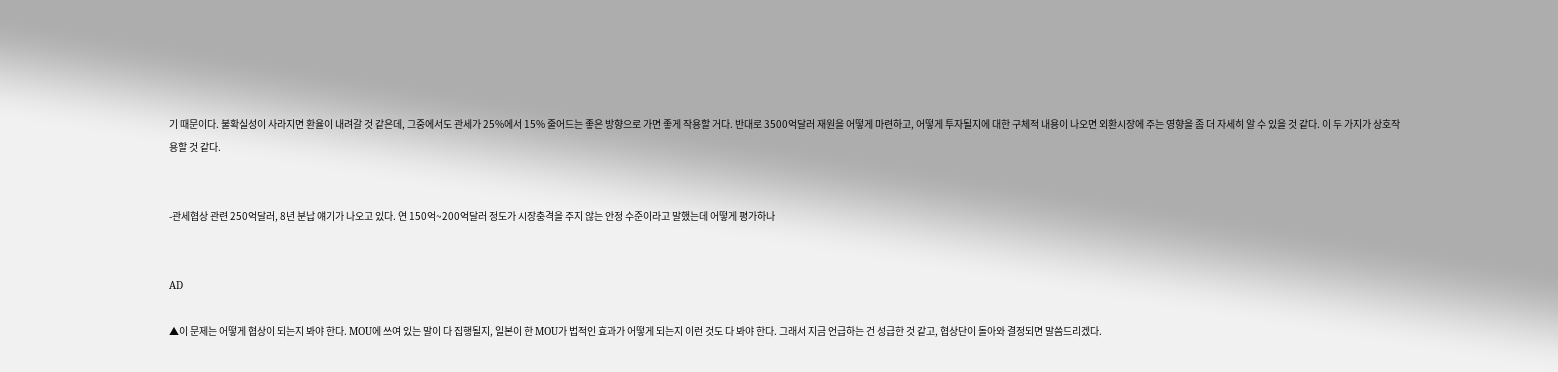기 때문이다. 불확실성이 사라지면 환율이 내려갈 것 같은데, 그중에서도 관세가 25%에서 15% 줄어드는 좋은 방향으로 가면 좋게 작용할 거다. 반대로 3500억달러 재원을 어떻게 마련하고, 어떻게 투자될지에 대한 구체적 내용이 나오면 외환시장에 주는 영향을 좀 더 자세히 알 수 있을 것 같다. 이 두 가지가 상호작용할 것 같다.


-관세협상 관련 250억달러, 8년 분납 얘기가 나오고 있다. 연 150억~200억달러 정도가 시장충격을 주지 않는 안정 수준이라고 말했는데 어떻게 평가하나


AD

▲이 문제는 어떻게 협상이 되는지 봐야 한다. MOU에 쓰여 있는 말이 다 집행될지, 일본이 한 MOU가 법적인 효과가 어떻게 되는지 이런 것도 다 봐야 한다. 그래서 지금 언급하는 건 성급한 것 같고, 협상단이 돌아와 결정되면 말씀드리겠다.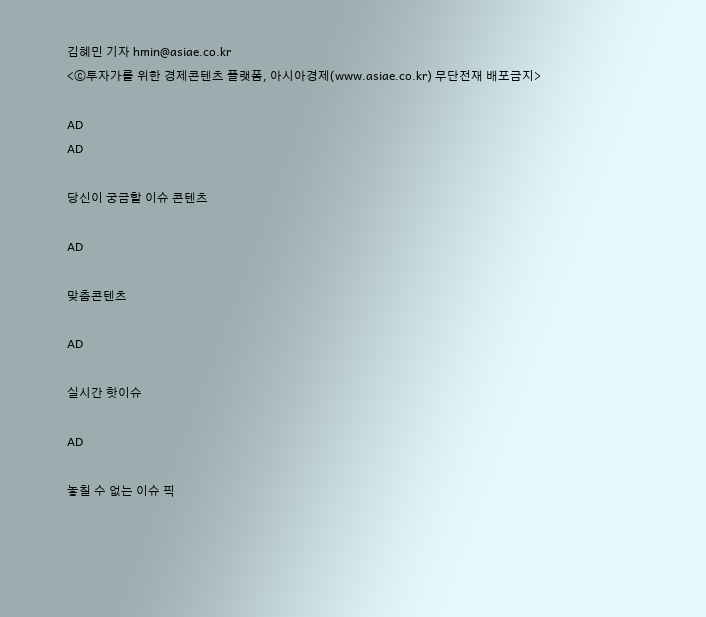김혜민 기자 hmin@asiae.co.kr
<ⓒ투자가를 위한 경제콘텐츠 플랫폼, 아시아경제(www.asiae.co.kr) 무단전재 배포금지>

AD
AD

당신이 궁금할 이슈 콘텐츠

AD

맞춤콘텐츠

AD

실시간 핫이슈

AD

놓칠 수 없는 이슈 픽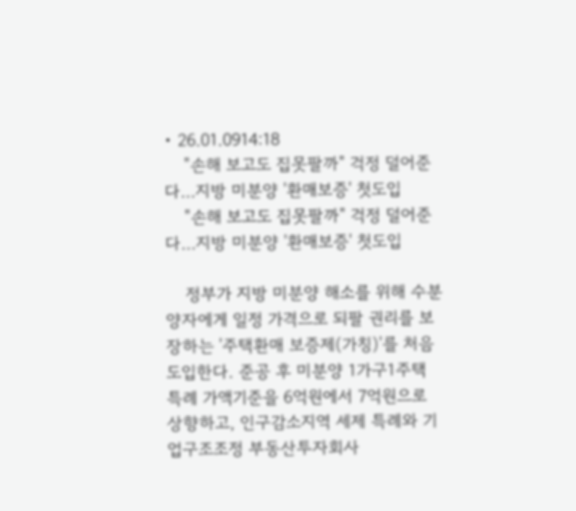• 26.01.0914:18
    "손해 보고도 집못팔까" 걱정 덜어준다…지방 미분양 '환매보증' 첫도입
    "손해 보고도 집못팔까" 걱정 덜어준다…지방 미분양 '환매보증' 첫도입

    정부가 지방 미분양 해소를 위해 수분양자에게 일정 가격으로 되팔 권리를 보장하는 '주택환매 보증제(가칭)'를 처음 도입한다. 준공 후 미분양 1가구1주택 특례 가액기준을 6억원에서 7억원으로 상향하고, 인구감소지역 세제 특례와 기업구조조정 부동산투자회사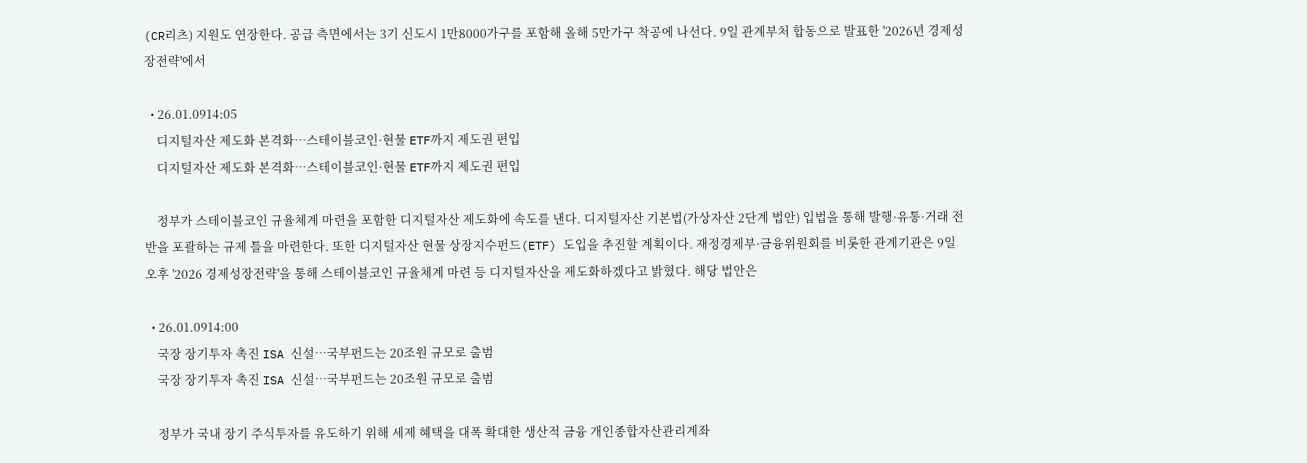(CR리츠) 지원도 연장한다. 공급 측면에서는 3기 신도시 1만8000가구를 포함해 올해 5만가구 착공에 나선다. 9일 관계부처 합동으로 발표한 '2026년 경제성장전략'에서

  • 26.01.0914:05
    디지털자산 제도화 본격화…스테이블코인·현물 ETF까지 제도권 편입
    디지털자산 제도화 본격화…스테이블코인·현물 ETF까지 제도권 편입

    정부가 스테이블코인 규율체계 마련을 포함한 디지털자산 제도화에 속도를 낸다. 디지털자산 기본법(가상자산 2단계 법안) 입법을 통해 발행·유통·거래 전반을 포괄하는 규제 틀을 마련한다. 또한 디지털자산 현물 상장지수펀드(ETF) 도입을 추진할 계획이다. 재정경제부·금융위원회를 비롯한 관계기관은 9일 오후 '2026 경제성장전략'을 통해 스테이블코인 규율체계 마련 등 디지털자산을 제도화하겠다고 밝혔다. 해당 법안은

  • 26.01.0914:00
    국장 장기투자 촉진 ISA 신설…국부펀드는 20조원 규모로 출범
    국장 장기투자 촉진 ISA 신설…국부펀드는 20조원 규모로 출범

    정부가 국내 장기 주식투자를 유도하기 위해 세제 혜택을 대폭 확대한 생산적 금융 개인종합자산관리계좌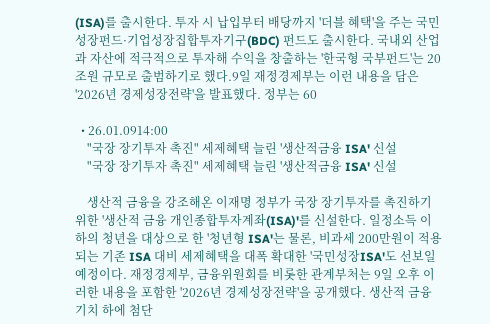(ISA)를 출시한다. 투자 시 납입부터 배당까지 '더블 혜택'을 주는 국민성장펀드·기업성장집합투자기구(BDC) 펀드도 출시한다. 국내외 산업과 자산에 적극적으로 투자해 수익을 창출하는 '한국형 국부펀드'는 20조원 규모로 출범하기로 했다.9일 재정경제부는 이런 내용을 담은 '2026년 경제성장전략'을 발표했다. 정부는 60

  • 26.01.0914:00
    "국장 장기투자 촉진" 세제혜택 늘린 '생산적금융 ISA' 신설
    "국장 장기투자 촉진" 세제혜택 늘린 '생산적금융 ISA' 신설

    생산적 금융을 강조해온 이재명 정부가 국장 장기투자를 촉진하기 위한 '생산적 금융 개인종합투자계좌(ISA)'를 신설한다. 일정소득 이하의 청년을 대상으로 한 '청년형 ISA'는 물론, 비과세 200만원이 적용되는 기존 ISA 대비 세제혜택을 대폭 확대한 '국민성장ISA'도 선보일 예정이다. 재정경제부, 금융위원회를 비롯한 관계부처는 9일 오후 이러한 내용을 포함한 '2026년 경제성장전략'을 공개했다. 생산적 금융 기치 하에 첨단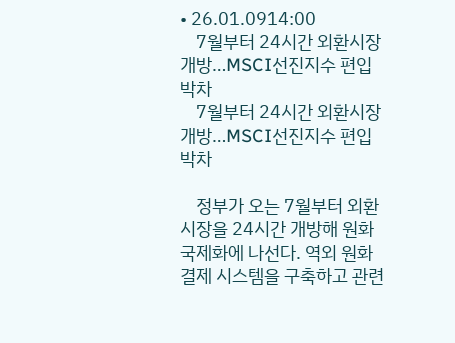• 26.01.0914:00
    7월부터 24시간 외환시장 개방…MSCI선진지수 편입 박차
    7월부터 24시간 외환시장 개방…MSCI선진지수 편입 박차

    정부가 오는 7월부터 외환시장을 24시간 개방해 원화 국제화에 나선다. 역외 원화 결제 시스템을 구축하고 관련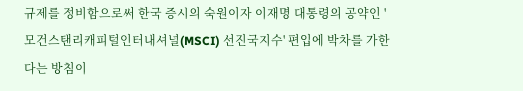규제를 정비함으로써 한국 증시의 숙원이자 이재명 대통령의 공약인 '모건스탠리캐피털인터내셔널(MSCI) 선진국지수' 편입에 박차를 가한다는 방침이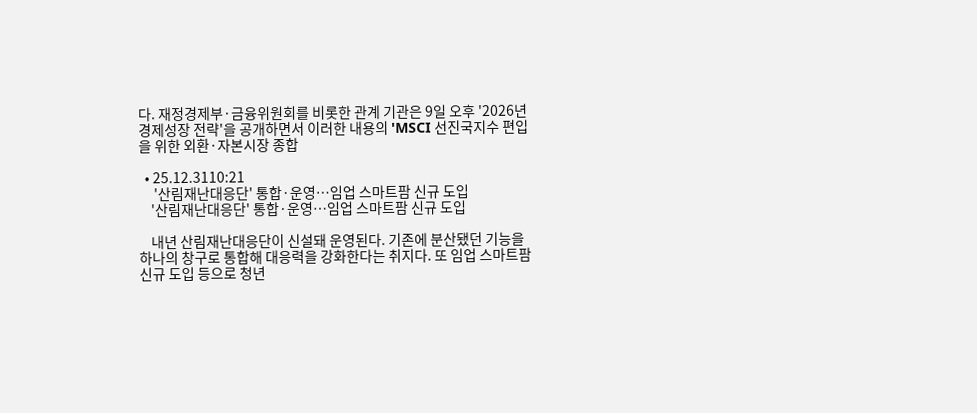다. 재정경제부·금융위원회를 비롯한 관계 기관은 9일 오후 '2026년 경제성장 전략'을 공개하면서 이러한 내용의 'MSCI 선진국지수 편입을 위한 외환·자본시장 종합

  • 25.12.3110:21
     '산림재난대응단' 통합·운영…임업 스마트팜 신규 도입
    '산림재난대응단' 통합·운영…임업 스마트팜 신규 도입

    내년 산림재난대응단이 신설돼 운영된다. 기존에 분산됐던 기능을 하나의 창구로 통합해 대응력을 강화한다는 취지다. 또 임업 스마트팜 신규 도입 등으로 청년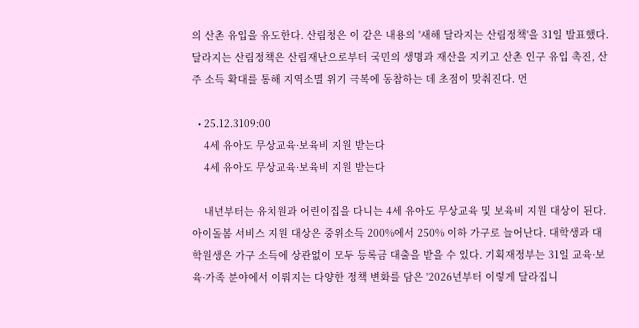의 산촌 유입을 유도한다. 산림청은 이 같은 내용의 '새해 달라지는 산림정책'을 31일 발표했다. 달라지는 산림정책은 산림재난으로부터 국민의 생명과 재산을 지키고 산촌 인구 유입 촉진, 산주 소득 확대를 통해 지역소멸 위기 극복에 동참하는 데 초점이 맞춰진다. 먼

  • 25.12.3109:00
    4세 유아도 무상교육·보육비 지원 받는다
    4세 유아도 무상교육·보육비 지원 받는다

    내년부터는 유치원과 어린이집을 다니는 4세 유아도 무상교육 및 보육비 지원 대상이 된다. 아이돌봄 서비스 지원 대상은 중위소득 200%에서 250% 이하 가구로 늘어난다. 대학생과 대학원생은 가구 소득에 상관없이 모두 등록금 대출을 받을 수 있다. 기획재정부는 31일 교육·보육·가족 분야에서 이뤄지는 다양한 정책 변화를 담은 '2026년부터 이렇게 달라집니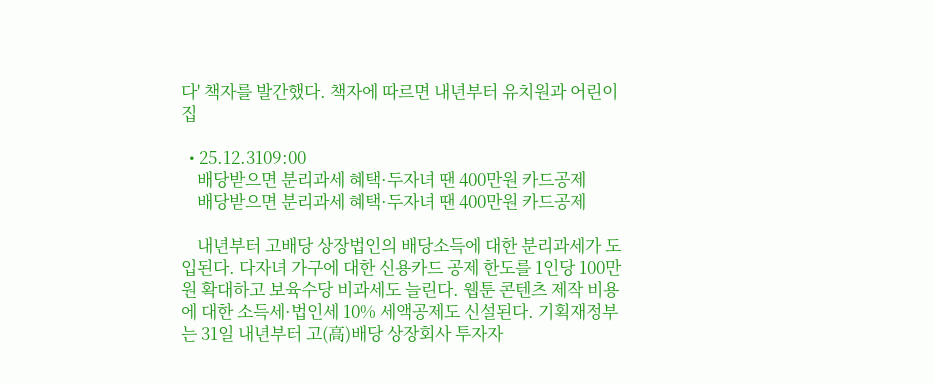다' 책자를 발간했다. 책자에 따르면 내년부터 유치원과 어린이집

  • 25.12.3109:00
    배당받으면 분리과세 혜택·두자녀 땐 400만원 카드공제
    배당받으면 분리과세 혜택·두자녀 땐 400만원 카드공제

    내년부터 고배당 상장법인의 배당소득에 대한 분리과세가 도입된다. 다자녀 가구에 대한 신용카드 공제 한도를 1인당 100만원 확대하고 보육수당 비과세도 늘린다. 웹툰 콘텐츠 제작 비용에 대한 소득세·법인세 10% 세액공제도 신설된다. 기획재정부는 31일 내년부터 고(高)배당 상장회사 투자자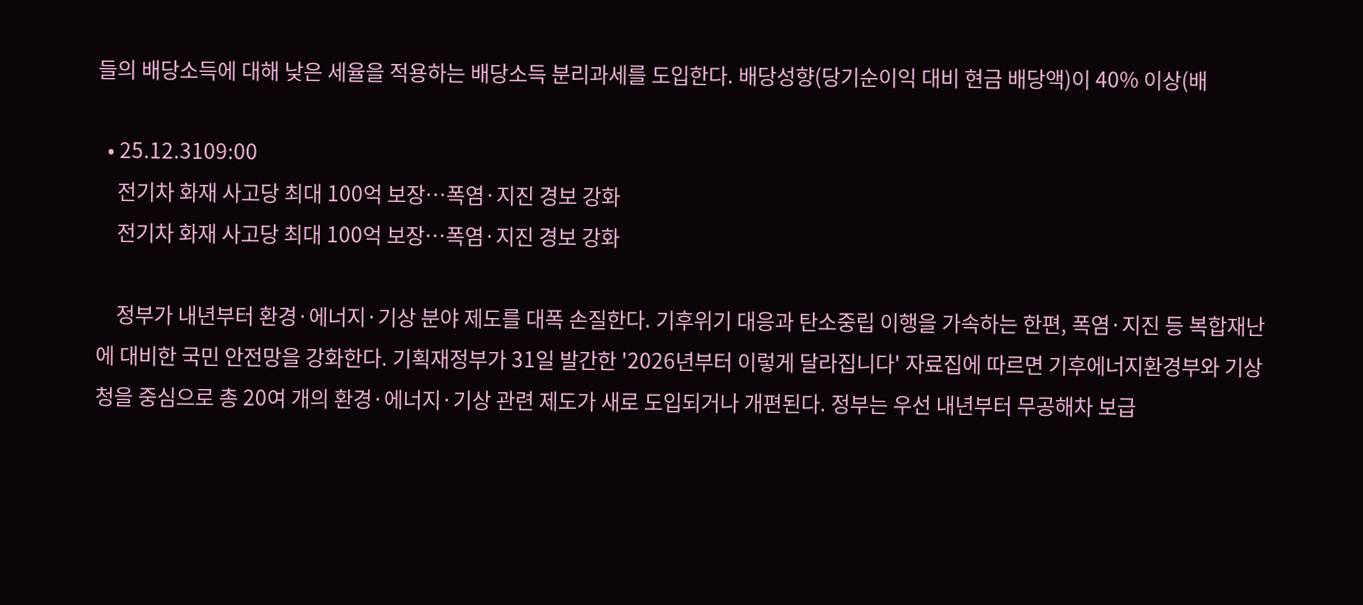들의 배당소득에 대해 낮은 세율을 적용하는 배당소득 분리과세를 도입한다. 배당성향(당기순이익 대비 현금 배당액)이 40% 이상(배

  • 25.12.3109:00
    전기차 화재 사고당 최대 100억 보장…폭염·지진 경보 강화
    전기차 화재 사고당 최대 100억 보장…폭염·지진 경보 강화

    정부가 내년부터 환경·에너지·기상 분야 제도를 대폭 손질한다. 기후위기 대응과 탄소중립 이행을 가속하는 한편, 폭염·지진 등 복합재난에 대비한 국민 안전망을 강화한다. 기획재정부가 31일 발간한 '2026년부터 이렇게 달라집니다' 자료집에 따르면 기후에너지환경부와 기상청을 중심으로 총 20여 개의 환경·에너지·기상 관련 제도가 새로 도입되거나 개편된다. 정부는 우선 내년부터 무공해차 보급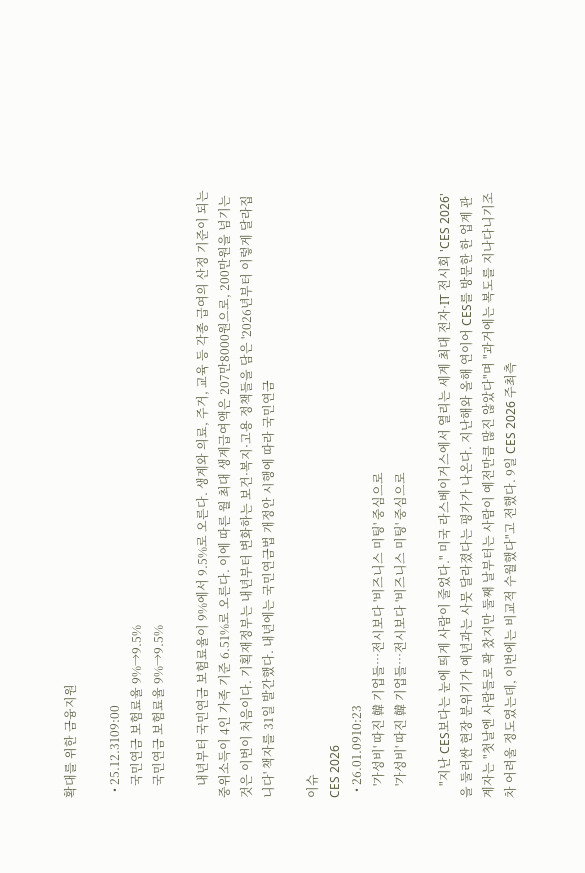확대를 위한 금융지원

  • 25.12.3109:00
    국민연금 보험료율 9%→9.5%
    국민연금 보험료율 9%→9.5%

    내년부터 국민연금 보험료율이 9%에서 9.5%로 오른다. 생계와 의료, 주거, 교육 등 각종 급여의 산정 기준이 되는 중위소득이 4인 가족 기준 6.51%로 오른다. 이에 따른 월 최대 생계급여액은 207만8000원으로, 200만원을 넘기는 것은 이번이 처음이다. 기획재정부는 내년부터 변화하는 보건·복지·고용 정책들을 담은 '2026년부터 이렇게 달라집니다' 책자를 31일 발간했다. 내년에는 국민연금법 개정안 시행에 따라 국민연금

이슈
CES 2026
  • 26.01.0910:23
    '가성비' 따진 韓 기업들…전시보다 '비즈니스 미팅' 중심으로
    '가성비' 따진 韓 기업들…전시보다 '비즈니스 미팅' 중심으로

    "지난 CES보다는 눈에 띄게 사람이 줄었다." 미국 라스베이거스에서 열리는 세계 최대 전자·IT 전시회 'CES 2026'을 둘러싼 현장 분위기가 예년과는 사뭇 달라졌다는 평가가 나온다. 지난해와 올해 연이어 CES를 방문한 한 업계 관계자는 "첫날엔 사람들로 꽉 찼지만 둘째 날부터는 사람이 예전만큼 많진 않았다"며 "과거에는 복도를 지나다니기조차 어려울 정도였는데, 이번에는 비교적 수월했다"고 전했다. 9일 CES 2026 주최측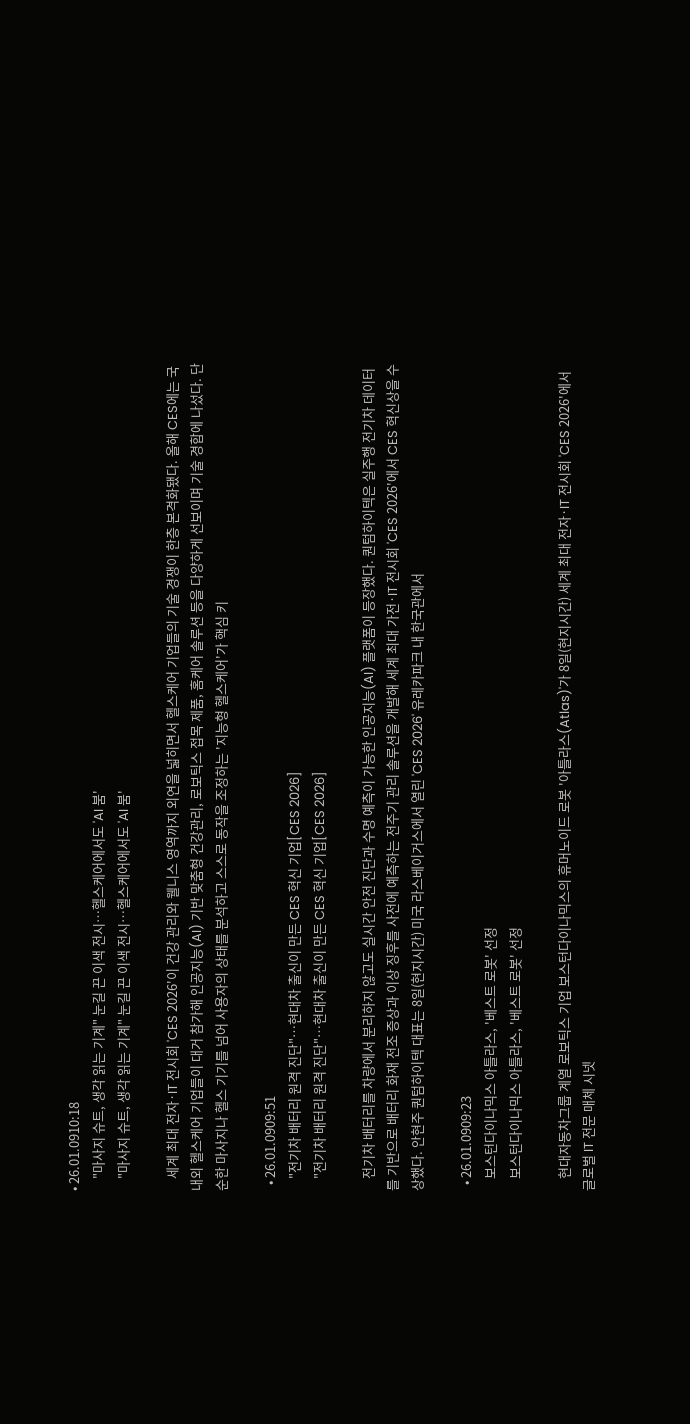• 26.01.0910:18
    "마사지 슈트, 생각 읽는 기계" 눈길 끈 이색 전시…헬스케어에서도 'AI 붐'
    "마사지 슈트, 생각 읽는 기계" 눈길 끈 이색 전시…헬스케어에서도 'AI 붐'

    세계 최대 전자·IT 전시회 'CES 2026'이 건강 관리와 웰니스 영역까지 외연을 넓히면서 헬스케어 기업들의 기술 경쟁이 한층 본격화됐다. 올해 CES에는 국내외 헬스케어 기업들이 대거 참가해 인공지능(AI) 기반 맞춤형 건강관리, 로보틱스 접목 제품, 홈케어 솔루션 등을 다양하게 선보이며 기술 경합에 나섰다. 단순한 마사지나 헬스 기기를 넘어 사용자의 상태를 분석하고 스스로 동작을 조정하는 '지능형 헬스케어'가 핵심 키

  • 26.01.0909:51
    "전기차 배터리 원격 진단"…현대차 출신이 만든 CES 혁신 기업[CES 2026]
    "전기차 배터리 원격 진단"…현대차 출신이 만든 CES 혁신 기업[CES 2026]

    전기차 배터리를 차량에서 분리하지 않고도 실시간 안전 진단과 수명 예측이 가능한 인공지능(AI) 플랫폼이 등장했다. 퀀텀하이텍은 실주행 전기차 데이터를 기반으로 배터리 화재 전조 증상과 이상 징후를 사전에 예측하는 전주기 관리 솔루션을 개발해 세계 최대 가전·IT 전시회 'CES 2026'에서 CES 혁신상을 수상했다. 안현주 퀀텀하이텍 대표는 8일(현지시간) 미국 라스베이거스에서 열린 'CES 2026' 유레카파크 내 한국관에서

  • 26.01.0909:23
    보스턴다이나믹스 아틀라스, '베스트 로봇' 선정
    보스턴다이나믹스 아틀라스, '베스트 로봇' 선정

    현대자동차그룹 계열 로보틱스 기업 보스턴다이나믹스의 휴머노이드 로봇 '아틀라스(Atlas)'가 8일(현지시간) 세계 최대 전자·IT 전시회 'CES 2026'에서 글로벌 IT 전문 매체 시넷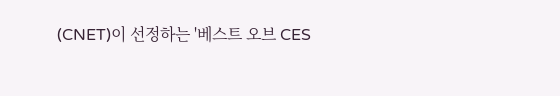(CNET)이 선정하는 '베스트 오브 CES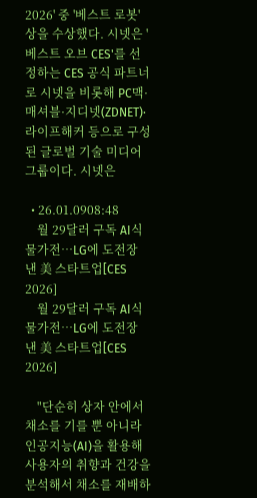2026' 중 '베스트 로봇' 상을 수상했다. 시넷은 '베스트 오브 CES'를 선정하는 CES 공식 파트너로 시넷을 비롯해 PC맥·매셔블·지디넷(ZDNET)·라이프해커 등으로 구성된 글로벌 기술 미디어 그룹이다. 시넷은

  • 26.01.0908:48
    월 29달러 구독 AI식물가전…LG에 도전장 낸 美 스타트업[CES 2026]
    월 29달러 구독 AI식물가전…LG에 도전장 낸 美 스타트업[CES 2026]

    "단순히 상자 안에서 채소를 기를 뿐 아니라 인공지능(AI)을 활용해 사용자의 취향과 건강을 분석해서 채소를 재배하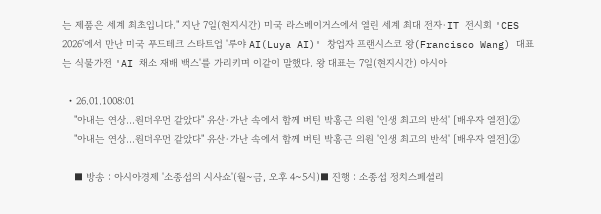는 제품은 세계 최초입니다." 지난 7일(현지시간) 미국 라스베이거스에서 열린 세계 최대 전자·IT 전시회 'CES 2026'에서 만난 미국 푸드테크 스타트업 '루야 AI(Luya AI)' 창업자 프랜시스코 왕(Francisco Wang) 대표는 식물가전 'AI 채소 재배 백스'를 가리키며 이같이 말했다. 왕 대표는 7일(현지시간) 아시아

  • 26.01.1008:01
    "아내는 연상…원더우먼 같았다" 유산·가난 속에서 함께 버틴 박홍근 의원 '인생 최고의 반석' [배우자 열전]②
    "아내는 연상…원더우먼 같았다" 유산·가난 속에서 함께 버틴 박홍근 의원 '인생 최고의 반석' [배우자 열전]②

    ■ 방송 : 아시아경제 '소종섭의 시사쇼'(월~금, 오후 4~5시)■ 진행 : 소종섭 정치스페셜리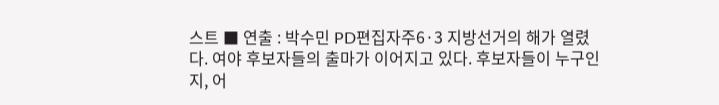스트 ■ 연출 : 박수민 PD편집자주6·3 지방선거의 해가 열렸다. 여야 후보자들의 출마가 이어지고 있다. 후보자들이 누구인지, 어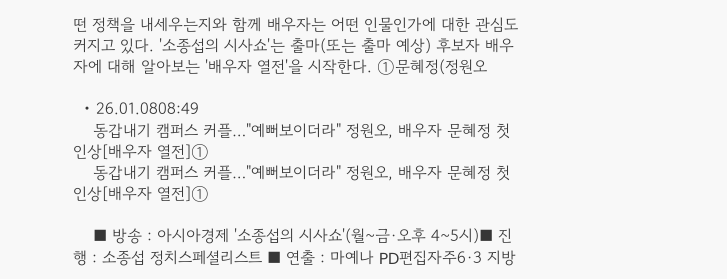떤 정책을 내세우는지와 함께 배우자는 어떤 인물인가에 대한 관심도 커지고 있다. '소종섭의 시사쇼'는 출마(또는 출마 예상) 후보자 배우자에 대해 알아보는 '배우자 열전'을 시작한다. ①문혜정(정원오

  • 26.01.0808:49
    동갑내기 캠퍼스 커플…"예뻐보이더라" 정원오, 배우자 문혜정 첫 인상[배우자 열전]①
    동갑내기 캠퍼스 커플…"예뻐보이더라" 정원오, 배우자 문혜정 첫 인상[배우자 열전]①

    ■ 방송 : 아시아경제 '소종섭의 시사쇼'(월~금·오후 4~5시)■ 진행 : 소종섭 정치스페셜리스트 ■ 연출 : 마예나 PD편집자주6·3 지방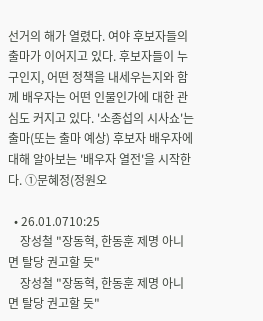선거의 해가 열렸다. 여야 후보자들의 출마가 이어지고 있다. 후보자들이 누구인지, 어떤 정책을 내세우는지와 함께 배우자는 어떤 인물인가에 대한 관심도 커지고 있다. '소종섭의 시사쇼'는 출마(또는 출마 예상) 후보자 배우자에 대해 알아보는 '배우자 열전'을 시작한다. ①문혜정(정원오

  • 26.01.0710:25
    장성철 "장동혁, 한동훈 제명 아니면 탈당 권고할 듯"
    장성철 "장동혁, 한동훈 제명 아니면 탈당 권고할 듯"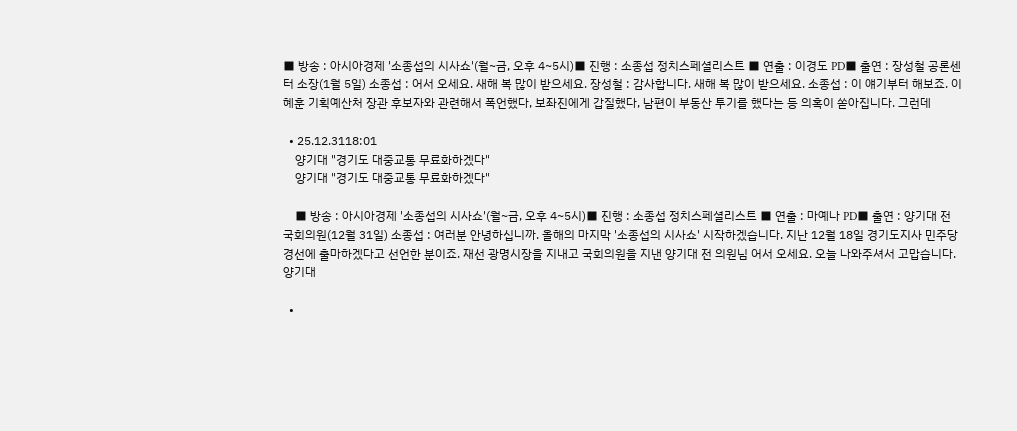■ 방송 : 아시아경제 '소종섭의 시사쇼'(월~금, 오후 4~5시)■ 진행 : 소종섭 정치스페셜리스트 ■ 연출 : 이경도 PD■ 출연 : 장성철 공론센터 소장(1월 5일) 소종섭 : 어서 오세요. 새해 복 많이 받으세요. 장성철 : 감사합니다. 새해 복 많이 받으세요. 소종섭 : 이 얘기부터 해보죠. 이혜훈 기획예산처 장관 후보자와 관련해서 폭언했다, 보좌진에게 갑질했다, 남편이 부동산 투기를 했다는 등 의혹이 쏟아집니다. 그런데

  • 25.12.3118:01
    양기대 "경기도 대중교통 무료화하겠다"
    양기대 "경기도 대중교통 무료화하겠다"

    ■ 방송 : 아시아경제 '소종섭의 시사쇼'(월~금, 오후 4~5시)■ 진행 : 소종섭 정치스페셜리스트 ■ 연출 : 마예나 PD■ 출연 : 양기대 전 국회의원(12월 31일) 소종섭 : 여러분 안녕하십니까. 올해의 마지막 '소종섭의 시사쇼' 시작하겠습니다. 지난 12월 18일 경기도지사 민주당 경선에 출마하겠다고 선언한 분이죠. 재선 광명시장을 지내고 국회의원을 지낸 양기대 전 의원님 어서 오세요. 오늘 나와주셔서 고맙습니다. 양기대

  •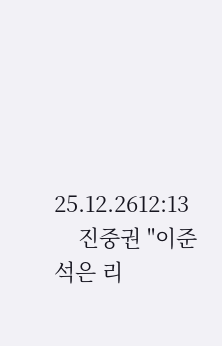25.12.2612:13
    진중권 "이준석은 리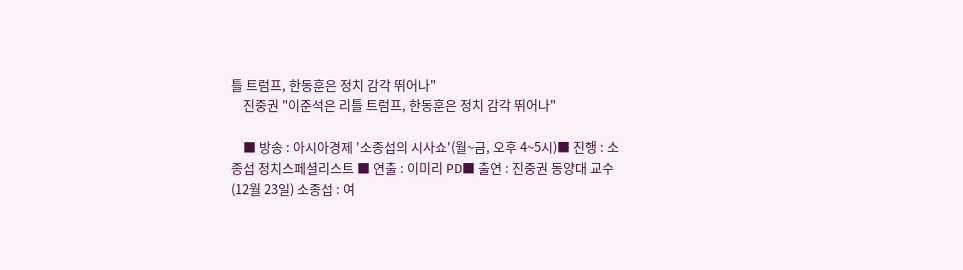틀 트럼프, 한동훈은 정치 감각 뛰어나"
    진중권 "이준석은 리틀 트럼프, 한동훈은 정치 감각 뛰어나"

    ■ 방송 : 아시아경제 '소종섭의 시사쇼'(월~금, 오후 4~5시)■ 진행 : 소종섭 정치스페셜리스트 ■ 연출 : 이미리 PD■ 출연 : 진중권 동양대 교수(12월 23일) 소종섭 : 여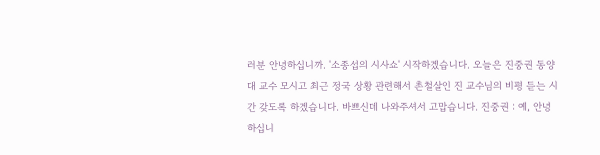러분 안녕하십니까. '소종섭의 시사쇼' 시작하겠습니다. 오늘은 진중권 동양대 교수 모시고 최근 정국 상황 관련해서 촌철살인 진 교수님의 비평 듣는 시간 갖도록 하겠습니다. 바쁘신데 나와주셔서 고맙습니다. 진중권 : 예, 안녕하십니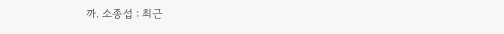까. 소종섭 : 최근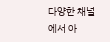다양한 채널에서 아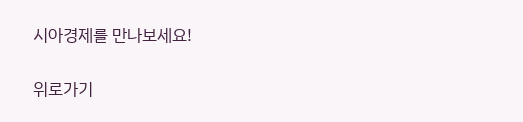시아경제를 만나보세요!

위로가기